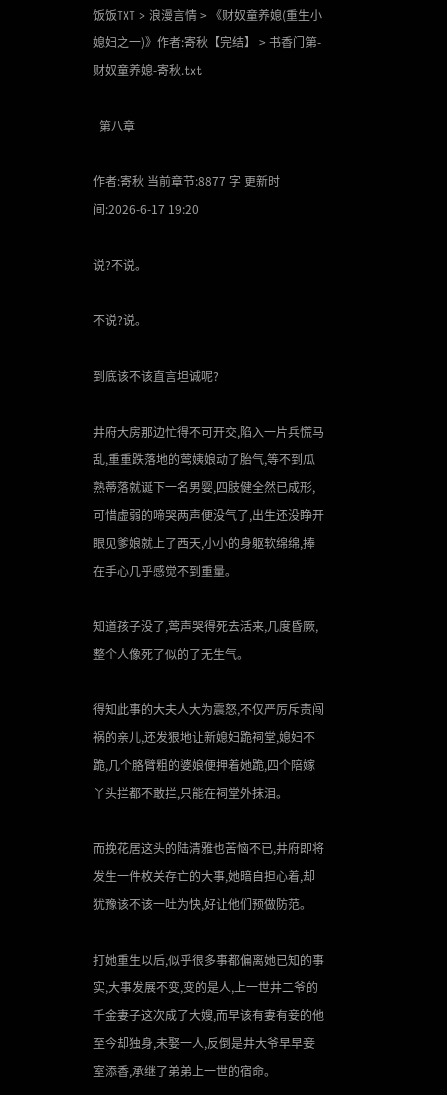饭饭TXT > 浪漫言情 > 《财奴童养媳(重生小媳妇之一)》作者:寄秋【完结】 > 书香门第-财奴童养媳-寄秋.txt

  第八章

作者:寄秋 当前章节:8877 字 更新时间:2026-6-17 19:20

说?不说。

不说?说。

到底该不该直言坦诚呢?

井府大房那边忙得不可开交,陷入一片兵慌马乱,重重跌落地的莺姨娘动了胎气,等不到瓜熟蒂落就诞下一名男婴,四肢健全然已成形,可惜虚弱的啼哭两声便没气了,出生还没睁开眼见爹娘就上了西天,小小的身躯软绵绵,捧在手心几乎感觉不到重量。

知道孩子没了,莺声哭得死去活来,几度昏厥,整个人像死了似的了无生气。

得知此事的大夫人大为震怒,不仅严厉斥责闯祸的亲儿,还发狠地让新媳妇跪祠堂,媳妇不跪,几个胳臂粗的婆娘便押着她跪,四个陪嫁丫头拦都不敢拦,只能在祠堂外抹泪。

而挽花居这头的陆清雅也苦恼不已,井府即将发生一件枚关存亡的大事,她暗自担心着,却犹豫该不该一吐为快,好让他们预做防范。

打她重生以后,似乎很多事都偏离她已知的事实,大事发展不变,变的是人,上一世井二爷的千金妻子这次成了大嫂,而早该有妻有妾的他至今却独身,未娶一人,反倒是井大爷早早妾室添香,承继了弟弟上一世的宿命。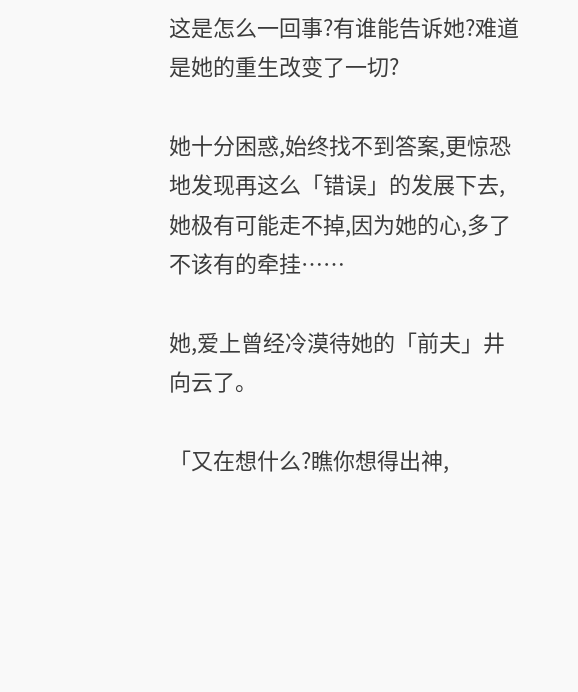这是怎么一回事?有谁能告诉她?难道是她的重生改变了一切?

她十分困惑,始终找不到答案,更惊恐地发现再这么「错误」的发展下去,她极有可能走不掉,因为她的心,多了不该有的牵挂……

她,爱上曾经冷漠待她的「前夫」井向云了。

「又在想什么?瞧你想得出神,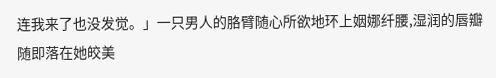连我来了也没发觉。」一只男人的胳臂随心所欲地环上姻娜纤腰,湿润的唇瓣随即落在她皎美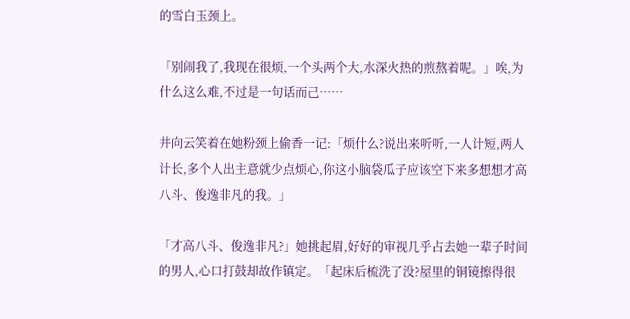的雪白玉颈上。

「别闹我了,我现在很烦,一个头两个大,水深火热的煎熬着呢。」唉,为什么这么难,不过是一句话而己……

井向云笑着在她粉颈上偷香一记:「烦什么?说出来听听,一人计短,两人计长,多个人出主意就少点烦心,你这小脑袋瓜子应该空下来多想想才高八斗、俊逸非凡的我。」

「才高八斗、俊逸非凡?」她挑起眉,好好的审视几乎占去她一辈子时间的男人,心口打鼓却故作镇定。「起床后梳洗了没?屋里的铜镜擦得很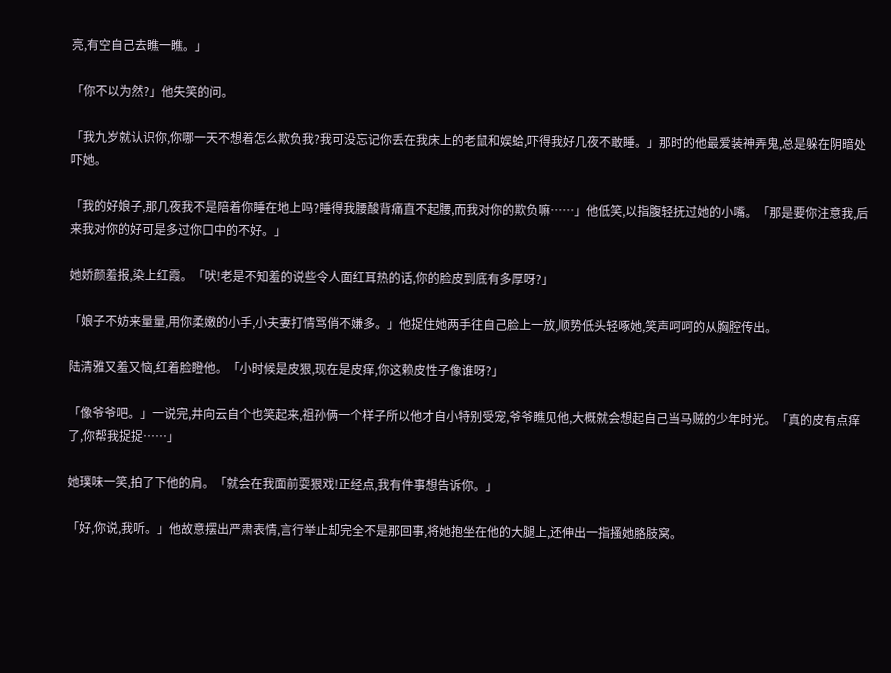亮,有空自己去瞧一瞧。」

「你不以为然?」他失笑的问。

「我九岁就认识你,你哪一天不想着怎么欺负我?我可没忘记你丢在我床上的老鼠和娱蛤,吓得我好几夜不敢睡。」那时的他最爱装神弄鬼,总是躲在阴暗处吓她。

「我的好娘子,那几夜我不是陪着你睡在地上吗?睡得我腰酸背痛直不起腰,而我对你的欺负嘛……」他低笑,以指腹轻抚过她的小嘴。「那是要你注意我,后来我对你的好可是多过你口中的不好。」

她娇颜羞报,染上红霞。「吠!老是不知羞的说些令人面红耳热的话,你的脸皮到底有多厚呀?」

「娘子不妨来量量,用你柔嫩的小手,小夫妻打情骂俏不嫌多。」他捉住她两手往自己脸上一放,顺势低头轻啄她,笑声呵呵的从胸腔传出。

陆清雅又羞又恼,红着脸瞪他。「小时候是皮狠,现在是皮痒,你这赖皮性子像谁呀?」

「像爷爷吧。」一说完,井向云自个也笑起来,祖孙俩一个样子所以他才自小特别受宠,爷爷瞧见他,大概就会想起自己当马贼的少年时光。「真的皮有点痒了,你帮我捉捉……」

她璞味一笑,拍了下他的肩。「就会在我面前耍狠戏!正经点,我有件事想告诉你。」

「好,你说,我听。」他故意摆出严肃表情,言行举止却完全不是那回事,将她抱坐在他的大腿上,还伸出一指搔她胳肢窝。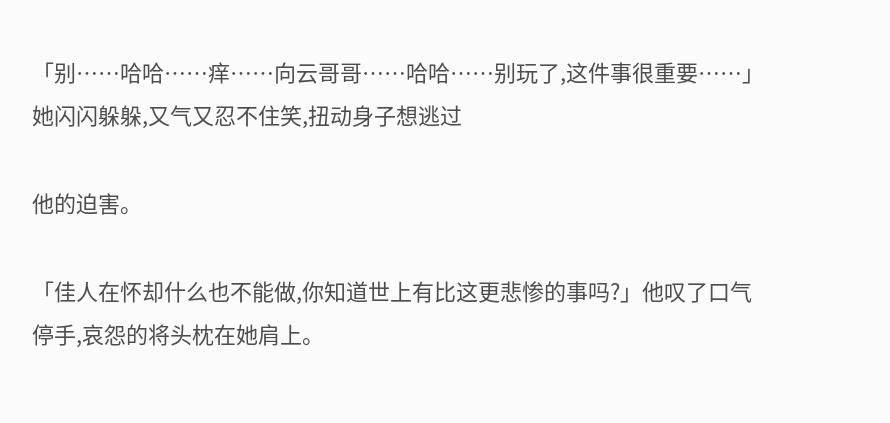「别……哈哈……痒……向云哥哥……哈哈……别玩了,这件事很重要……」她闪闪躲躲,又气又忍不住笑,扭动身子想逃过

他的迫害。

「佳人在怀却什么也不能做,你知道世上有比这更悲惨的事吗?」他叹了口气停手,哀怨的将头枕在她肩上。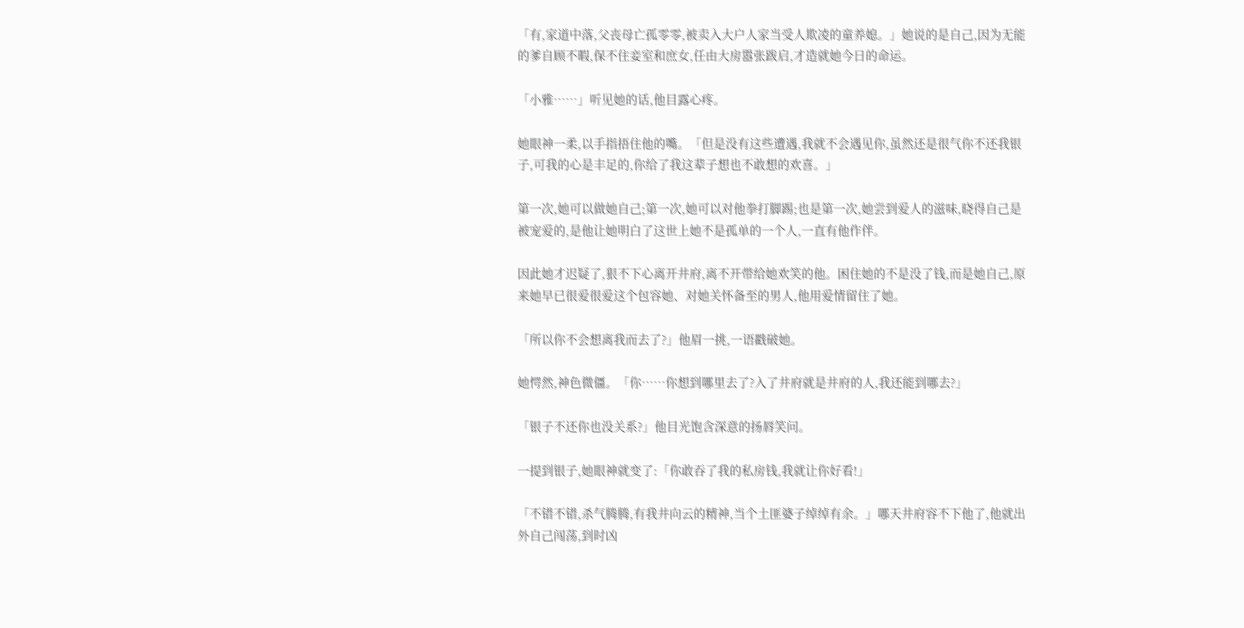「有,家道中落,父丧母亡孤零零,被卖入大户人家当受人欺凌的童养媳。」她说的是自己,因为无能的爹自顾不暇,保不住妾室和庶女,任由大房嚣张跋启,才造就她今日的命运。

「小雅……」听见她的话,他目露心疼。

她眼神一柔,以手指捂住他的嘴。「但是没有这些遭遇,我就不会遇见你,虽然还是很气你不还我银子,可我的心是丰足的,你给了我这辈子想也不敢想的欢喜。」

第一次,她可以做她自己;第一次,她可以对他拳打脚踢;也是第一次,她尝到爱人的滋味,晓得自己是被宠爱的,是他让她明白了这世上她不是孤单的一个人,一直有他作伴。

因此她才迟疑了,狠不下心离开井府,离不开带给她欢笑的他。困住她的不是没了钱,而是她自己,原来她早已很爱很爱这个包容她、对她关怀备至的男人,他用爱情留住了她。

「所以你不会想离我而去了?」他眉一挑,一语戳破她。

她愕然,神色微僵。「你……你想到哪里去了?入了井府就是井府的人,我还能到哪去?」

「银子不还你也没关系?」他目光饱含深意的扬唇笑问。

一提到银子,她眼神就变了:「你敢吞了我的私房钱,我就让你好看!」

「不错不错,杀气腾腾,有我井向云的精神,当个土匪婆子绰绰有余。」哪天井府容不下他了,他就出外自己闯荡,到时凶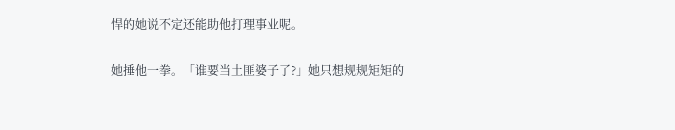悍的她说不定还能助他打理事业呢。

她捶他一拳。「谁要当土匪婆子了?」她只想规规矩矩的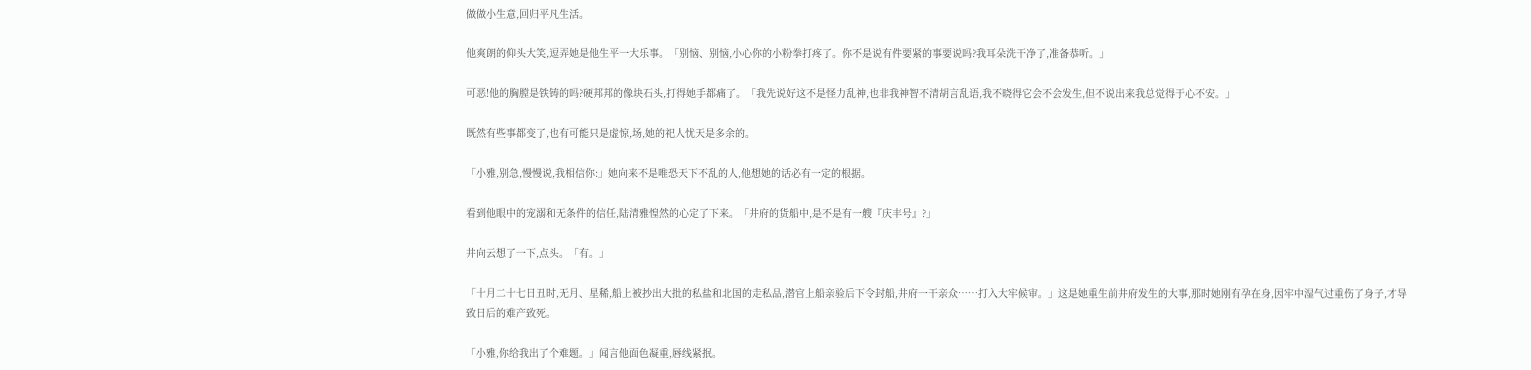做做小生意,回归平凡生活。

他爽朗的仰头大笑,逗弄她是他生平一大乐事。「别恼、别恼,小心你的小粉拳打疼了。你不是说有件要紧的事要说吗?我耳朵洗干净了,准备恭听。」

可恶!他的胸膛是铁铸的吗?硬邦邦的像块石头,打得她手都痛了。「我先说好这不是怪力乱神,也非我神智不清胡言乱语,我不晓得它会不会发生,但不说出来我总觉得于心不安。」

既然有些事都变了,也有可能只是虚惊,场,她的祀人忧天是多余的。

「小雅,别急,慢慢说,我相信你:」她向来不是唯恐天下不乱的人,他想她的话必有一定的根据。

看到他眼中的宠溺和无条件的信任,陆清雅惶然的心定了下来。「井府的货船中,是不是有一艘『庆丰号』?」

井向云想了一下,点头。「有。」

「十月二十七日丑时,无月、星稀,船上被抄出大批的私盐和北国的走私品,潜官上船亲验后下令封船,井府一干亲众……打入大牢候审。」这是她重生前井府发生的大事,那时她刚有孕在身,因牢中湿气过重伤了身子,才导致日后的难产致死。

「小雅,你给我出了个难题。」闻言他面色凝重,唇线紧抿。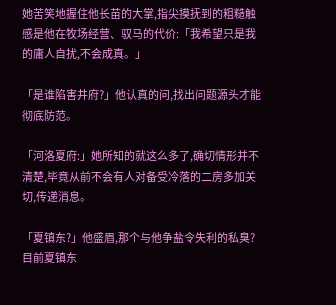她苦笑地握住他长苗的大掌,指尖摸抚到的粗糙触感是他在牧场经营、驭马的代价:「我希望只是我的庸人自扰,不会成真。」

「是谁陷害井府?」他认真的问,找出问题源头才能彻底防范。

「河洛夏府:」她所知的就这么多了,确切情形并不清楚,毕竟从前不会有人对备受冷落的二房多加关切,传递消息。

「夏镇东?」他盛眉,那个与他争盐令失利的私臭?目前夏镇东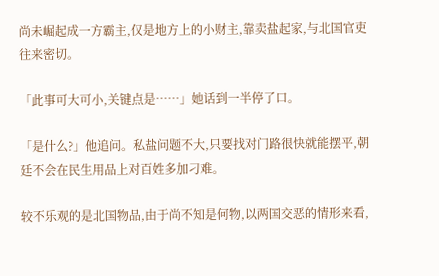尚未崛起成一方霸主,仅是地方上的小财主,靠卖盐起家,与北国官吏往来密切。

「此事可大可小,关键点是……」她话到一半停了口。

「是什么?」他追问。私盐问题不大,只要找对门路很快就能摆平,朝廷不会在民生用品上对百姓多加刁难。

较不乐观的是北国物品,由于尚不知是何物,以两国交恶的情形来看,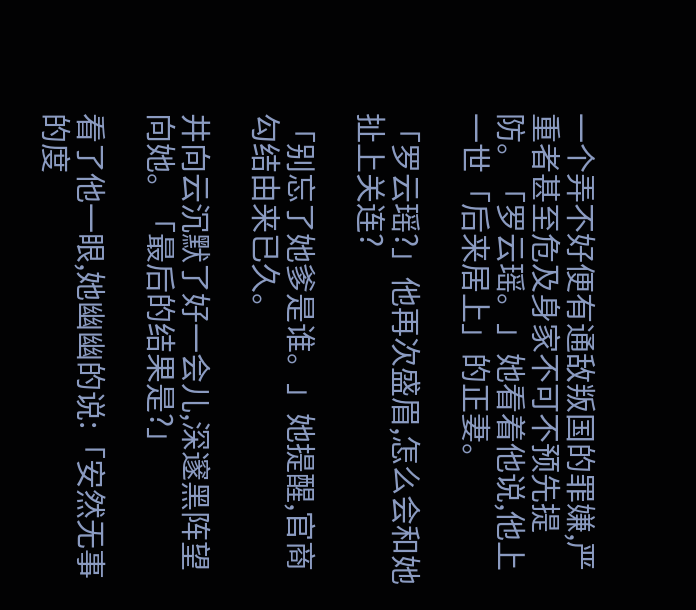一个弄不好便有通敌叛国的罪嫌,严重者甚至危及身家不可不预先提防。「罗云瑶。」她看着他说,他上一世「后来居上」的正妻。

「罗云瑶?」他再次盛眉,怎么会和她扯上关连?

「别忘了她爹是谁。」她提醒,官商勾结由来已久。

井向云沉默了好一会儿,深邃黑阵望向她。「最后的结果是?」

看了他一眼,她幽幽的说:「安然无事的度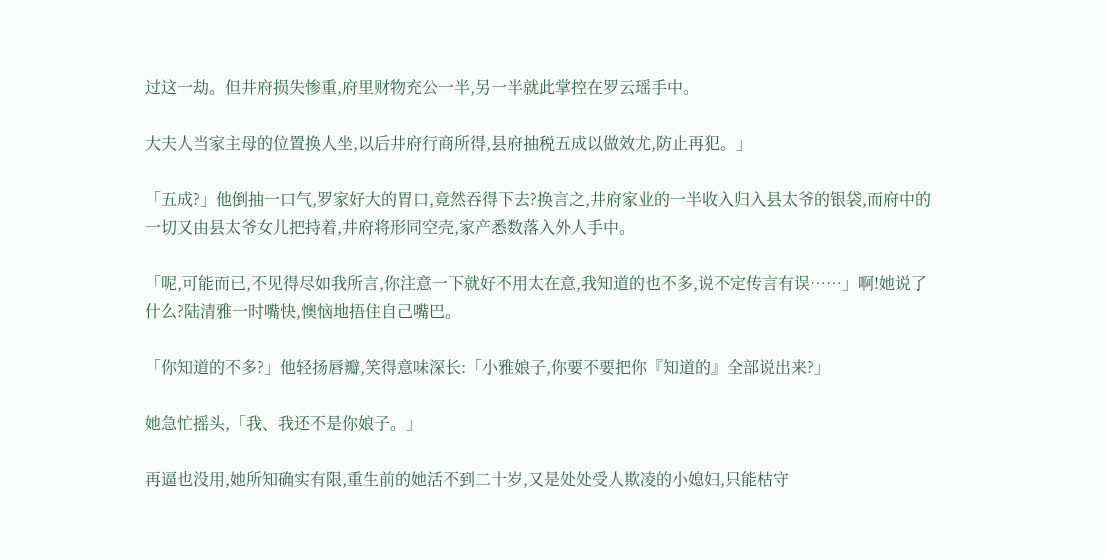过这一劫。但井府损失惨重,府里财物充公一半,另一半就此掌控在罗云瑶手中。

大夫人当家主母的位置换人坐,以后井府行商所得,县府抽税五成以做效尤,防止再犯。」

「五成?」他倒抽一口气,罗家好大的胃口,竟然吞得下去?换言之,井府家业的一半收入归入县太爷的银袋,而府中的一切又由县太爷女儿把持着,井府将形同空壳,家产悉数落入外人手中。

「呢,可能而已,不见得尽如我所言,你注意一下就好不用太在意,我知道的也不多,说不定传言有误……」啊!她说了什么?陆清雅一时嘴快,懊恼地捂住自己嘴巴。

「你知道的不多?」他轻扬唇瓣,笑得意味深长:「小雅娘子,你要不要把你『知道的』全部说出来?」

她急忙摇头,「我、我还不是你娘子。」

再逼也没用,她所知确实有限,重生前的她活不到二十岁,又是处处受人欺凌的小媳妇,只能枯守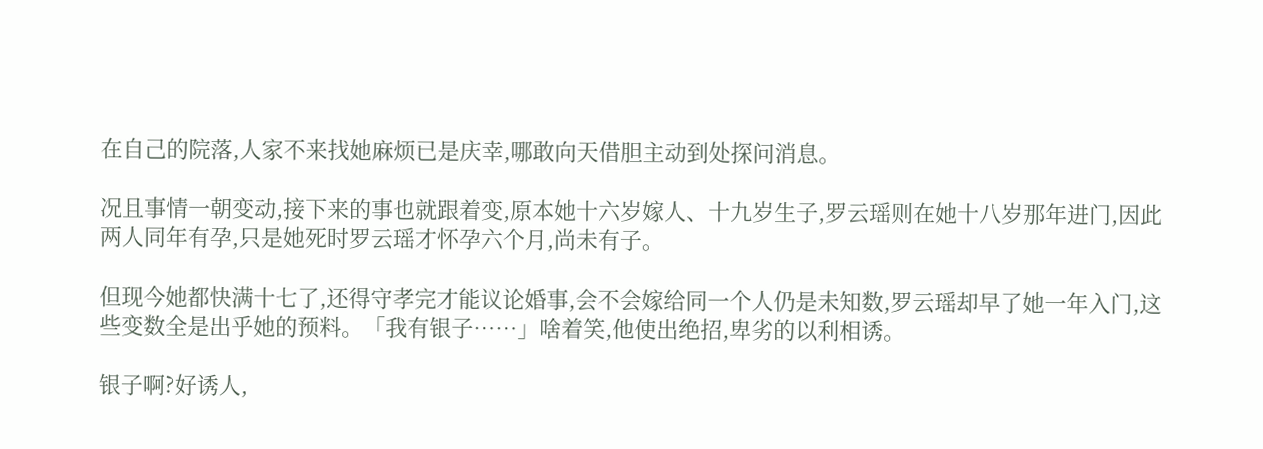在自己的院落,人家不来找她麻烦已是庆幸,哪敢向天借胆主动到处探问消息。

况且事情一朝变动,接下来的事也就跟着变,原本她十六岁嫁人、十九岁生子,罗云瑶则在她十八岁那年进门,因此两人同年有孕,只是她死时罗云瑶才怀孕六个月,尚未有子。

但现今她都快满十七了,还得守孝完才能议论婚事,会不会嫁给同一个人仍是未知数,罗云瑶却早了她一年入门,这些变数全是出乎她的预料。「我有银子……」啥着笑,他使出绝招,卑劣的以利相诱。

银子啊?好诱人,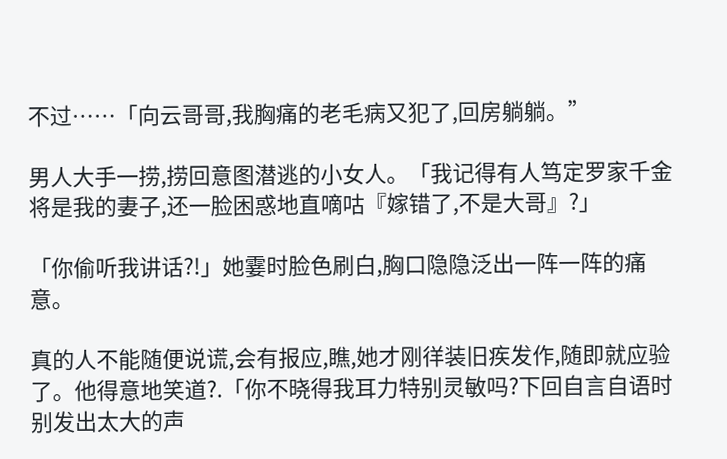不过……「向云哥哥,我胸痛的老毛病又犯了,回房躺躺。”

男人大手一捞,捞回意图潜逃的小女人。「我记得有人笃定罗家千金将是我的妻子,还一脸困惑地直嘀咕『嫁错了,不是大哥』?」

「你偷听我讲话?!」她霎时脸色刷白,胸口隐隐泛出一阵一阵的痛意。

真的人不能随便说谎,会有报应,瞧,她才刚徉装旧疾发作,随即就应验了。他得意地笑道?.「你不晓得我耳力特别灵敏吗?下回自言自语时别发出太大的声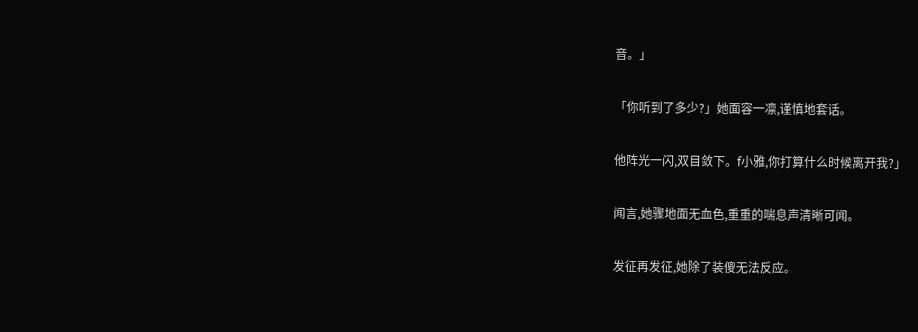音。」

「你听到了多少?」她面容一凛,谨慎地套话。

他阵光一闪,双目敛下。f小雅,你打算什么时候离开我?」

闻言,她骤地面无血色,重重的喘息声清晰可闻。

发征再发征,她除了装傻无法反应。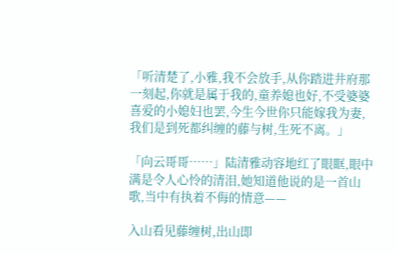「听清楚了,小雅,我不会放手,从你踏进井府那一刻起,你就是属于我的,童养媳也好,不受婆婆喜爱的小媳妇也罢,今生今世你只能嫁我为妻,我们是到死都纠缠的藤与树,生死不离。」

「向云哥哥……」陆清雅动容地红了眼眶,眼中满是令人心怜的清泪,她知道他说的是一首山歌,当中有执着不侮的情意——

入山看见藤缠树,出山即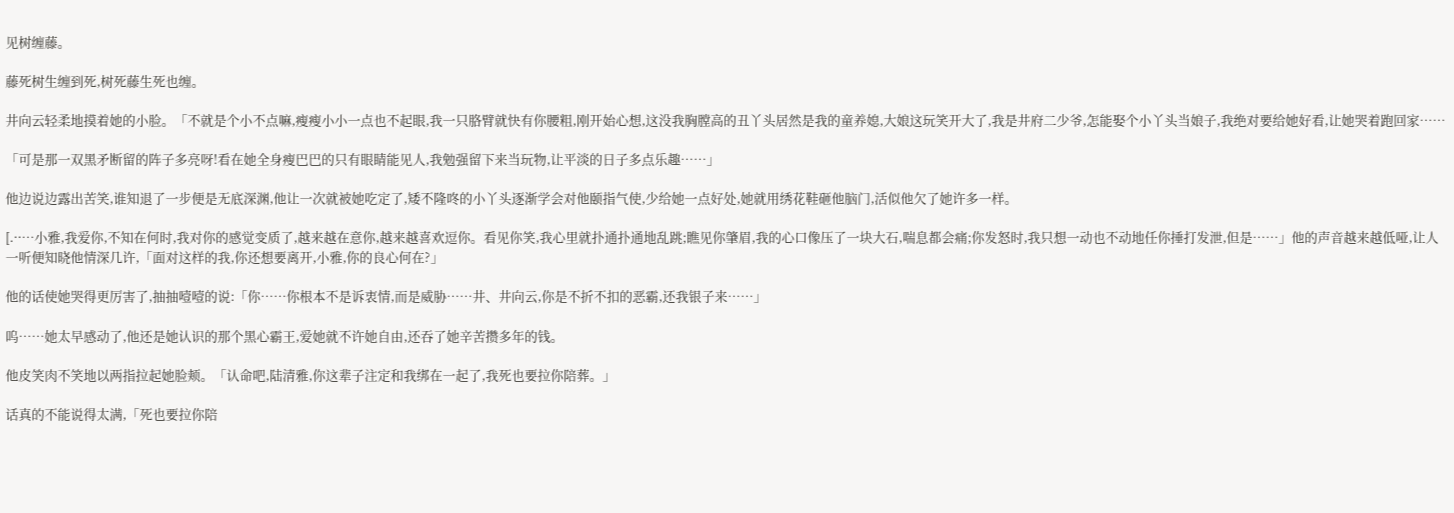见树缠藤。

藤死树生缠到死,树死藤生死也缠。

井向云轻柔地摸着她的小脸。「不就是个小不点嘛,瘦瘦小小一点也不起眼,我一只胳臂就快有你腰粗,刚开始心想,这没我胸膛高的丑丫头居然是我的童养媳,大娘这玩笑开大了,我是井府二少爷,怎能娶个小丫头当娘子,我绝对要给她好看,让她哭着跑回家……

「可是那一双黑矛断留的阵子多亮呀!看在她全身瘦巴巴的只有眼睛能见人,我勉强留下来当玩物,让平淡的日子多点乐趣……」

他边说边露出苦笑,谁知退了一步便是无底深渊,他让一次就被她吃定了,矮不隆咚的小丫头逐渐学会对他颐指气使,少给她一点好处,她就用绣花鞋砸他脑门,活似他欠了她许多一样。

[.··…小雅,我爱你,不知在何时,我对你的感觉变质了,越来越在意你,越来越喜欢逗你。看见你笑,我心里就扑通扑通地乱跳;瞧见你肇眉,我的心口像压了一块大石,喘息都会痛;你发怒时,我只想一动也不动地任你捶打发泄,但是……」他的声音越来越低哑,让人一听便知晓他情深几许,「面对这样的我,你还想要离开,小雅,你的良心何在?」

他的话使她哭得更厉害了,抽抽噎噎的说:「你……你根本不是诉衷情,而是威胁……井、井向云,你是不折不扣的恶霸,还我银子来……」

呜……她太早感动了,他还是她认识的那个黑心霸王,爱她就不许她自由,还吞了她辛苦攒多年的钱。

他皮笑肉不笑地以两指拉起她脸颊。「认命吧,陆清雅,你这辈子注定和我绑在一起了,我死也要拉你陪葬。」

话真的不能说得太满,「死也要拉你陪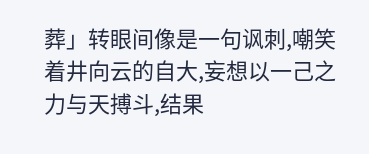葬」转眼间像是一句讽刺,嘲笑着井向云的自大,妄想以一己之力与天搏斗,结果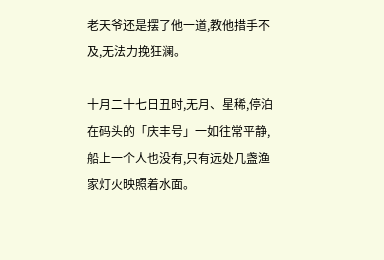老天爷还是摆了他一道,教他措手不及,无法力挽狂澜。

十月二十七日丑时,无月、星稀,停泊在码头的「庆丰号」一如往常平静,船上一个人也没有,只有远处几盏渔家灯火映照着水面。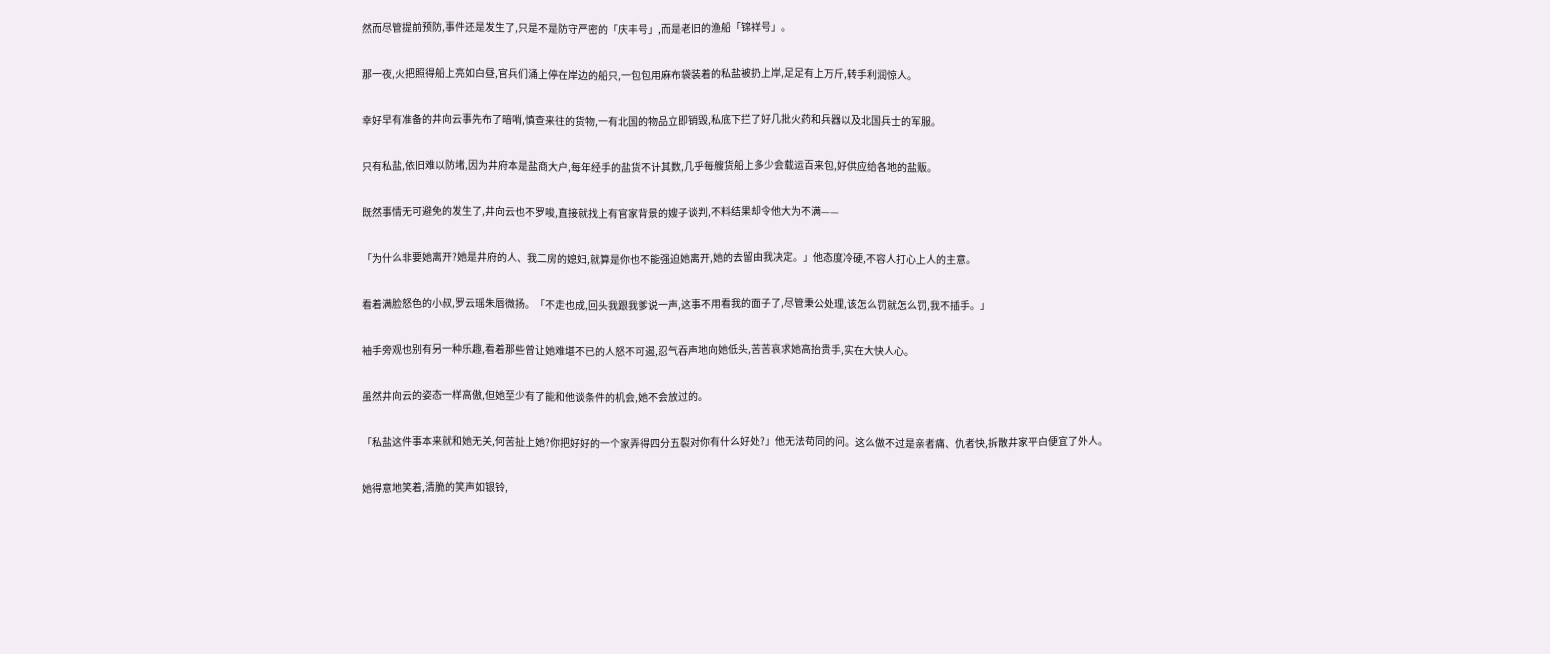然而尽管提前预防,事件还是发生了,只是不是防守严密的「庆丰号」,而是老旧的渔船「锦祥号」。

那一夜,火把照得船上亮如白昼,官兵们涌上停在岸边的船只,一包包用麻布袋装着的私盐被扔上岸,足足有上万斤,转手利润惊人。

幸好早有准备的井向云事先布了暗哨,慎查来往的货物,一有北国的物品立即销毁,私底下拦了好几批火药和兵器以及北国兵士的军服。

只有私盐,依旧难以防堵,因为井府本是盐商大户,每年经手的盐货不计其数,几乎每艘货船上多少会载运百来包,好供应给各地的盐贩。

既然事情无可避免的发生了,井向云也不罗唆,直接就找上有官家背景的嫂子谈判,不料结果却令他大为不满——

「为什么非要她离开?她是井府的人、我二房的媳妇,就算是你也不能强迫她离开,她的去留由我决定。」他态度冷硬,不容人打心上人的主意。

看着满脸怒色的小叔,罗云瑶朱唇微扬。「不走也成,回头我跟我爹说一声,这事不用看我的面子了,尽管秉公处理,该怎么罚就怎么罚,我不插手。」

袖手旁观也别有另一种乐趣,看着那些曾让她难堪不已的人怒不可遏,忍气吞声地向她低头,苦苦哀求她高抬贵手,实在大快人心。

虽然井向云的姿态一样高傲,但她至少有了能和他谈条件的机会,她不会放过的。

「私盐这件事本来就和她无关,何苦扯上她?你把好好的一个家弄得四分五裂对你有什么好处?」他无法苟同的问。这么做不过是亲者痛、仇者快,拆散井家平白便宜了外人。

她得意地笑着,清脆的笑声如银铃,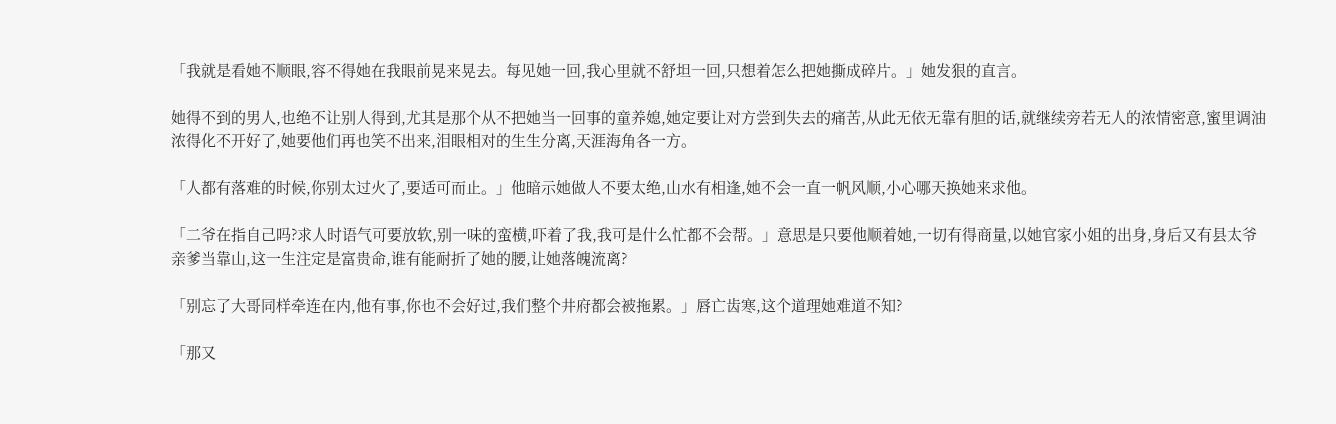「我就是看她不顺眼,容不得她在我眼前晃来晃去。每见她一回,我心里就不舒坦一回,只想着怎么把她撕成碎片。」她发狠的直言。

她得不到的男人,也绝不让别人得到,尤其是那个从不把她当一回事的童养媳,她定要让对方尝到失去的痛苦,从此无依无靠有胆的话,就继续旁若无人的浓情密意,蜜里调油浓得化不开好了,她要他们再也笑不出来,泪眼相对的生生分离,天涯海角各一方。

「人都有落难的时候,你别太过火了,要适可而止。」他暗示她做人不要太绝,山水有相逢,她不会一直一帆风顺,小心哪天换她来求他。

「二爷在指自己吗?求人时语气可要放软,别一味的蛮横,吓着了我,我可是什么忙都不会帮。」意思是只要他顺着她,一切有得商量,以她官家小姐的出身,身后又有县太爷亲爹当靠山,这一生注定是富贵命,谁有能耐折了她的腰,让她落魄流离?

「别忘了大哥同样牵连在内,他有事,你也不会好过,我们整个井府都会被拖累。」唇亡齿寒,这个道理她难道不知?

「那又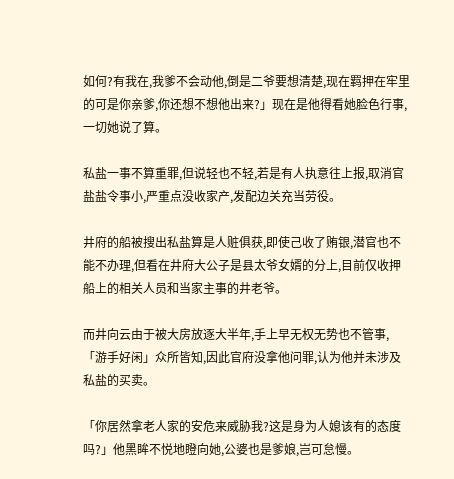如何?有我在,我爹不会动他,倒是二爷要想清楚,现在羁押在牢里的可是你亲爹,你还想不想他出来?」现在是他得看她脸色行事,一切她说了算。

私盐一事不算重罪,但说轻也不轻,若是有人执意往上报,取消官盐盐令事小,严重点没收家产,发配边关充当劳役。

井府的船被搜出私盐算是人赃俱获,即使己收了贿银,潜官也不能不办理,但看在井府大公子是县太爷女婿的分上,目前仅收押船上的相关人员和当家主事的井老爷。

而井向云由于被大房放逐大半年,手上早无权无势也不管事,「游手好闲」众所皆知,因此官府没拿他问罪,认为他并未涉及私盐的买卖。

「你居然拿老人家的安危来威胁我?这是身为人媳该有的态度吗?」他黑眸不悦地瞪向她,公婆也是爹娘,岂可怠慢。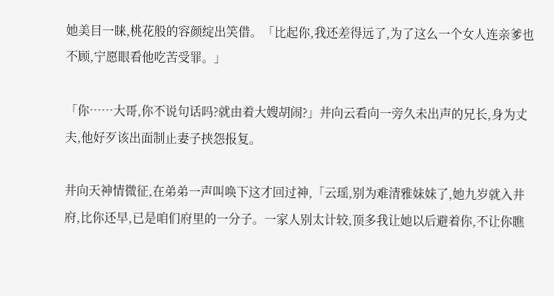她美目一睐,桃花般的容颜绽出笑借。「比起你,我还差得远了,为了这么一个女人连亲爹也不顾,宁愿眼看他吃苦受罪。」

「你……大哥,你不说句话吗?就由着大嫂胡闹?」井向云看向一旁久未出声的兄长,身为丈夫,他好歹该出面制止妻子挟怨报复。

井向天神情微征,在弟弟一声叫唤下这才回过神,「云瑶,别为难清雅妹妹了,她九岁就入井府,比你还早,已是咱们府里的一分子。一家人别太计较,顶多我让她以后避着你,不让你瞧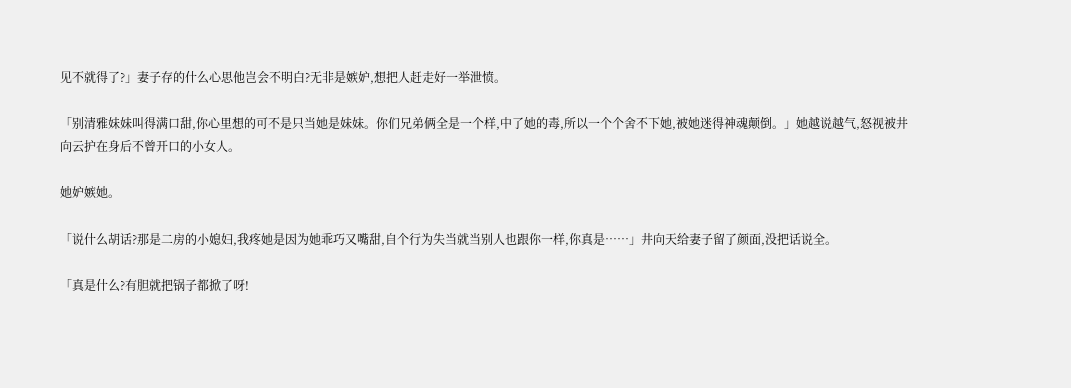见不就得了?」妻子存的什么心思他岂会不明白?无非是嫉妒,想把人赶走好一举泄愤。

「别清雅妹妹叫得满口甜,你心里想的可不是只当她是妹妹。你们兄弟俩全是一个样,中了她的毒,所以一个个舍不下她,被她迷得神魂颠倒。」她越说越气,怒视被井向云护在身后不曾开口的小女人。

她妒嫉她。

「说什么胡话?那是二房的小媳妇,我疼她是因为她乖巧又嘴甜,自个行为失当就当别人也跟你一样,你真是……」井向天给妻子留了颜面,没把话说全。

「真是什么?有胆就把锅子都掀了呀!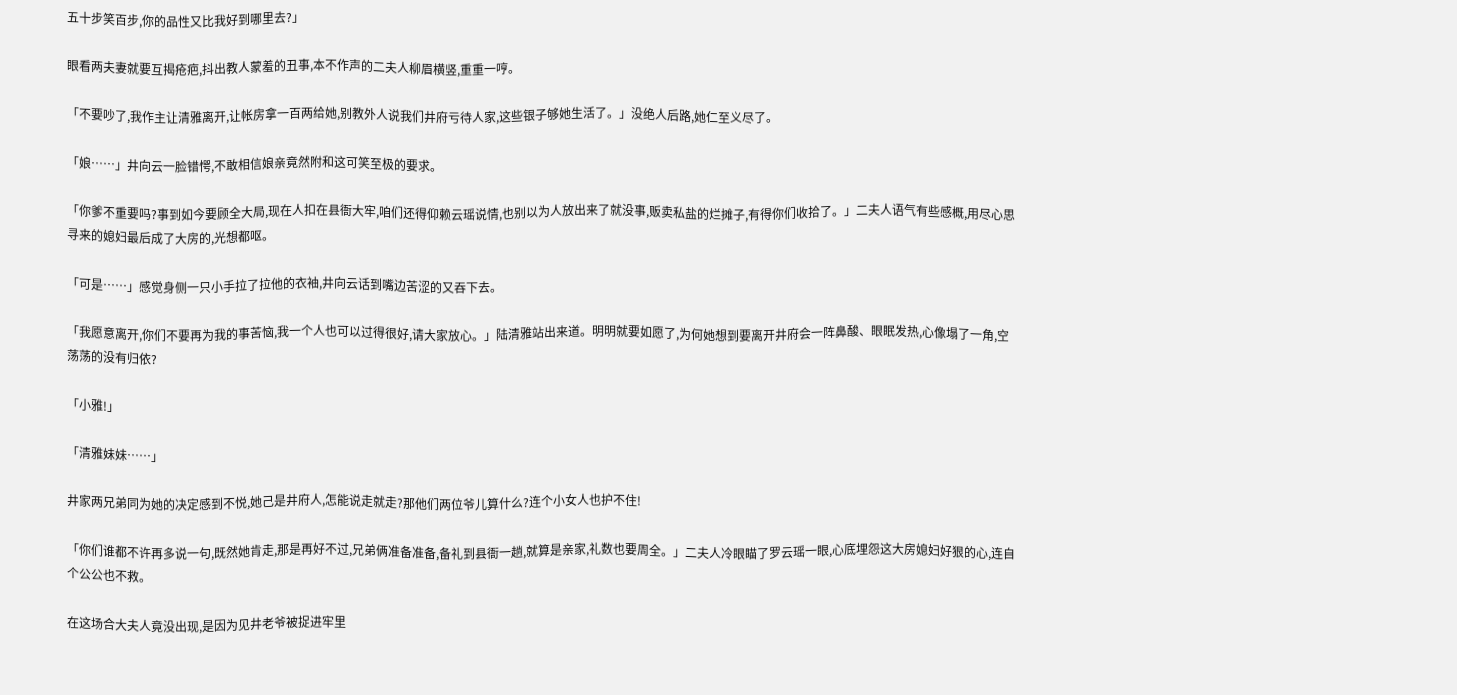五十步笑百步,你的品性又比我好到哪里去?」

眼看两夫妻就要互揭疮疤,抖出教人蒙羞的丑事,本不作声的二夫人柳眉横竖,重重一哼。

「不要吵了,我作主让清雅离开,让帐房拿一百两给她,别教外人说我们井府亏待人家,这些银子够她生活了。」没绝人后路,她仁至义尽了。

「娘……」井向云一脸错愕,不敢相信娘亲竟然附和这可笑至极的要求。

「你爹不重要吗?事到如今要顾全大局,现在人扣在县衙大牢,咱们还得仰赖云瑶说情,也别以为人放出来了就没事,贩卖私盐的烂摊子,有得你们收拾了。」二夫人语气有些感概,用尽心思寻来的媳妇最后成了大房的,光想都呕。

「可是……」感觉身侧一只小手拉了拉他的衣袖,井向云话到嘴边苦涩的又吞下去。

「我愿意离开,你们不要再为我的事苦恼,我一个人也可以过得很好,请大家放心。」陆清雅站出来道。明明就要如愿了,为何她想到要离开井府会一阵鼻酸、眼眠发热,心像塌了一角,空荡荡的没有归依?

「小雅!」

「清雅妹妹……」

井家两兄弟同为她的决定感到不悦,她己是井府人,怎能说走就走?那他们两位爷儿算什么?连个小女人也护不住!

「你们谁都不许再多说一句,既然她肯走,那是再好不过,兄弟俩准备准备,备礼到县衙一趟,就算是亲家,礼数也要周全。」二夫人冷眼瞄了罗云瑶一眼,心底埋怨这大房媳妇好狠的心,连自个公公也不救。

在这场合大夫人竟没出现,是因为见井老爷被捉进牢里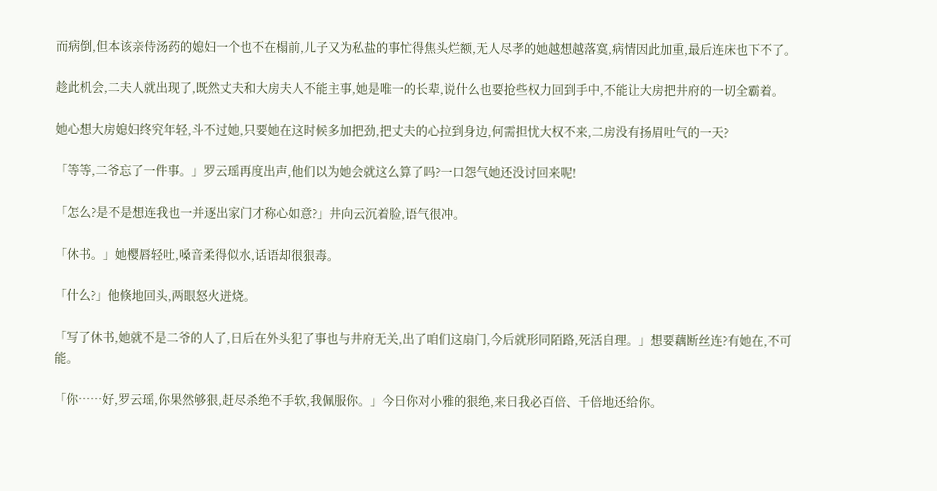而病倒,但本该亲侍汤药的媳妇一个也不在榻前,儿子又为私盐的事忙得焦头烂额,无人尽孝的她越想越落寞,病情因此加重,最后连床也下不了。

趁此机会,二夫人就出现了,既然丈夫和大房夫人不能主事,她是唯一的长辈,说什么也要抢些权力回到手中,不能让大房把井府的一切全霸着。

她心想大房媳妇终究年轻,斗不过她,只要她在这时候多加把劲,把丈夫的心拉到身边,何需担忧大权不来,二房没有扬眉吐气的一天?

「等等,二爷忘了一件事。」罗云瑶再度出声,他们以为她会就这么算了吗?一口怨气她还没讨回来呢!

「怎么?是不是想连我也一并逐出家门才称心如意?」井向云沉着脸,语气很冲。

「休书。」她樱唇轻吐,嗓音柔得似水,话语却很狠毒。

「什么?」他倏地回头,两眼怒火迸烧。

「写了休书,她就不是二爷的人了,日后在外头犯了事也与井府无关,出了咱们这扇门,今后就形同陌路,死活自理。」想要藕断丝连?有她在,不可能。

「你……好,罗云瑶,你果然够狠,赶尽杀绝不手软,我佩服你。」今日你对小雅的狠绝,来日我必百倍、千倍地还给你。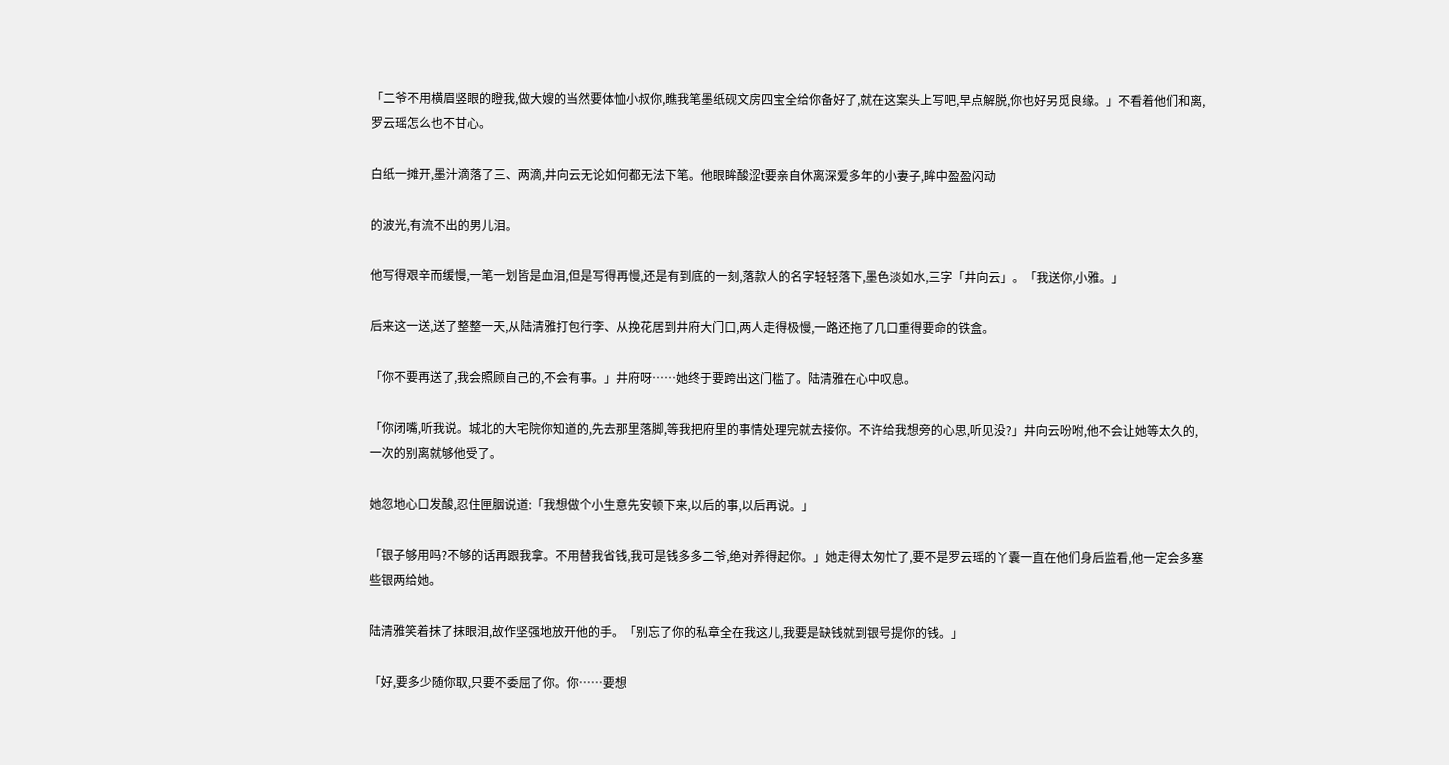「二爷不用横眉竖眼的瞪我,做大嫂的当然要体恤小叔你,瞧我笔墨纸砚文房四宝全给你备好了,就在这案头上写吧,早点解脱,你也好另觅良缘。」不看着他们和离,罗云瑶怎么也不甘心。

白纸一摊开,墨汁滴落了三、两滴,井向云无论如何都无法下笔。他眼眸酸涩t要亲自休离深爱多年的小妻子,眸中盈盈闪动

的波光,有流不出的男儿泪。

他写得艰辛而缓慢,一笔一划皆是血泪,但是写得再慢,还是有到底的一刻,落款人的名字轻轻落下,墨色淡如水,三字「井向云」。「我送你,小雅。」

后来这一送,送了整整一天,从陆清雅打包行李、从挽花居到井府大门口,两人走得极慢,一路还拖了几口重得要命的铁盒。

「你不要再送了,我会照顾自己的,不会有事。」井府呀……她终于要跨出这门槛了。陆清雅在心中叹息。

「你闭嘴,听我说。城北的大宅院你知道的,先去那里落脚,等我把府里的事情处理完就去接你。不许给我想旁的心思,听见没?」井向云吩咐,他不会让她等太久的,一次的别离就够他受了。

她忽地心口发酸,忍住匣胭说道:「我想做个小生意先安顿下来,以后的事,以后再说。」

「银子够用吗?不够的话再跟我拿。不用替我省钱,我可是钱多多二爷,绝对养得起你。」她走得太匆忙了,要不是罗云瑶的丫囊一直在他们身后监看,他一定会多塞些银两给她。

陆清雅笑着抹了抹眼泪,故作坚强地放开他的手。「别忘了你的私章全在我这儿,我要是缺钱就到银号提你的钱。」

「好,要多少随你取,只要不委屈了你。你……要想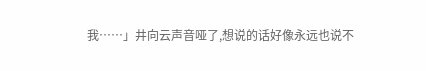我……」井向云声音哑了,想说的话好像永远也说不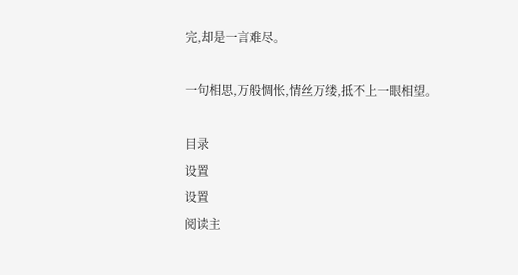完,却是一言难尽。

一句相思,万般惆怅,情丝万缕,抵不上一眼相望。

目录
设置
设置
阅读主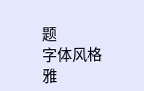题
字体风格
雅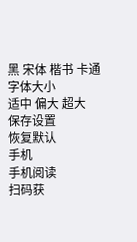黑 宋体 楷书 卡通
字体大小
适中 偏大 超大
保存设置
恢复默认
手机
手机阅读
扫码获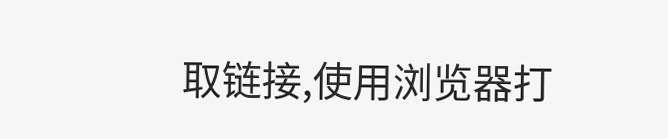取链接,使用浏览器打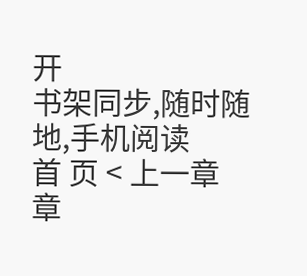开
书架同步,随时随地,手机阅读
首 页 < 上一章 章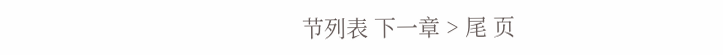节列表 下一章 > 尾 页